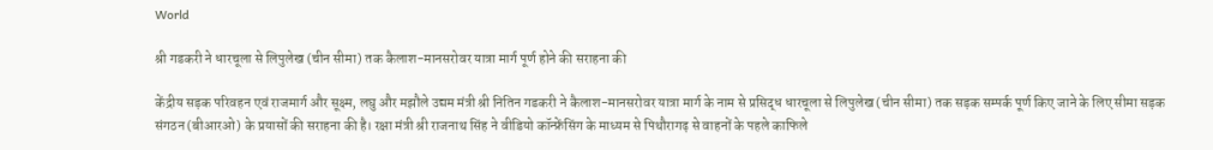World

श्री गडकरी ने धारचूला से लिपुलेख (चीन सीमा) तक कैलाश-मानसरोवर यात्रा मार्ग पूर्ण होने की सराहना की

केंद्रीय सड़क परिवहन एवं राजमार्ग और सूक्ष्‍म, लघु और मझौले उद्यम मंत्री श्री नितिन गडकरी ने कैलाश-मानसरोवर यात्रा मार्ग के नाम से प्रसिद्ध धारचूला से लिपुलेख (चीन सीमा) तक सड़क सम्‍पर्क पूर्ण किए जाने के लिए सीमा सड़क संगठन (बीआरओ) के प्रयासों की सराहना की है। रक्षा मंत्री श्री राजनाथ सिंह ने वीडियो कॉन्फ्रेंसिंग के माध्‍यम से पिथौरागढ़ से वाहनों के पहले काफिले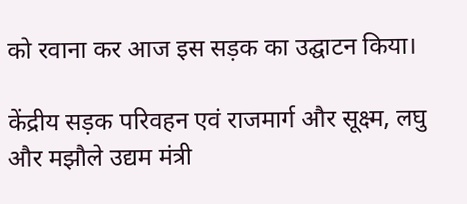को रवाना कर आज इस सड़क का उद्घाटन किया।

केंद्रीय सड़क परिवहन एवं राजमार्ग और सूक्ष्‍म, लघु और मझौले उद्यम मंत्री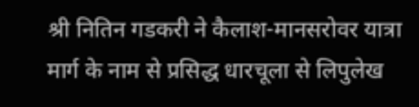श्री नितिन गडकरी ने कैलाश-मानसरोवर यात्रा मार्ग के नाम से प्रसिद्ध धारचूला से लिपुलेख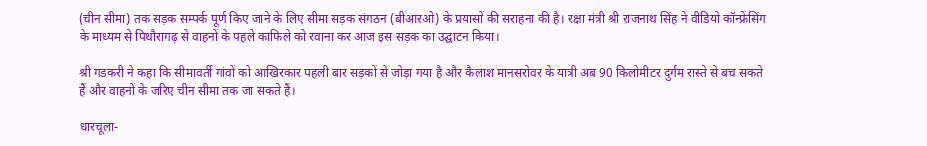(चीन सीमा) तक सड़क सम्‍पर्क पूर्ण किए जाने के लिए सीमा सड़क संगठन (बीआरओ) के प्रयासों की सराहना की है। रक्षा मंत्री श्री राजनाथ सिंह ने वीडियो कॉन्फ्रेंसिंग के माध्‍यम से पिथौरागढ़ से वाहनों के पहले काफिले को रवाना कर आज इस सड़क का उद्घाटन किया।

श्री गडकरी ने कहा कि सीमावर्ती गांवों को आखिरकार पहली बार सड़कों से जोड़ा गया है और कैलाश मानसरोवर के या‍त्री अब 90 किलोमीटर दुर्गम रास्‍ते से बच सकते हैं और वाहनों के जरिए चीन सीमा तक जा सकते हैं।

धारचूला-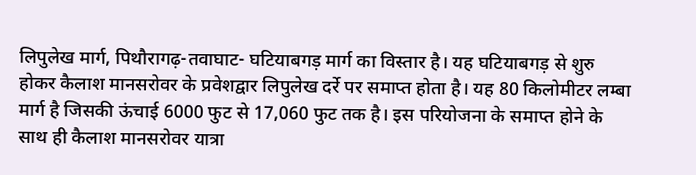लिपुलेख मार्ग, पिथौरागढ़-तवाघाट- घटियाबगड़ मार्ग का विस्‍तार है। यह घटियाबगड़ से शुरु होकर कैलाश मानसरोवर के प्रवेशद्वार लिपुलेख दर्रे पर समाप्‍त होता है। यह 80 किलोमीटर लम्‍बा मार्ग है जिसकी ऊंचाई 6000 फुट से 17,060 फुट तक है। इस परियोजना के समाप्‍त होने के साथ ही कैलाश मानसरोवर यात्रा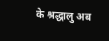के श्रद्धालु अब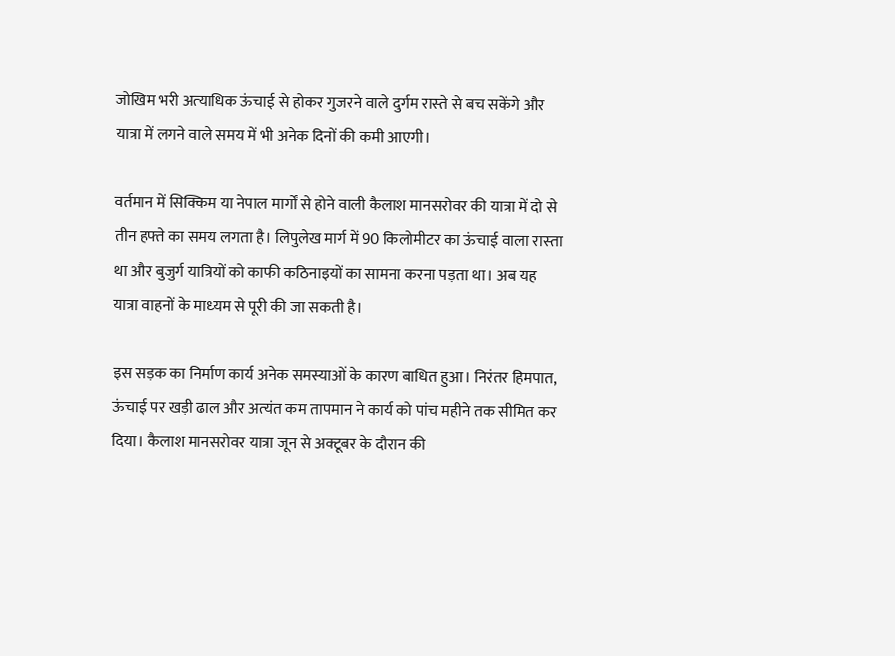जोखिम भरी अत्‍याधिक ऊंचाई से होकर गुजरने वाले दुर्गम रास्‍ते से बच सकेंगे और यात्रा में लगने वाले समय में भी अनेक दिनों की कमी आएगी।

वर्तमान में सिक्किम या नेपाल मार्गों से होने वाली कैलाश मानसरोवर की यात्रा में दो से तीन हफ्ते का समय लगता है। लिपुलेख मार्ग में 90 किलोमीटर का ऊंचाई वाला रास्‍ता था और बुजुर्ग यात्रियों को काफी कठिनाइयों का सामना करना पड़ता था। अब यह यात्रा वाहनों के माध्‍यम से पूरी की जा सकती है।

इस सड़क का निर्माण कार्य अनेक समस्‍याओं के कारण बाधित हुआ। निरंतर हिमपात, ऊंचाई पर खड़ी ढाल और अत्‍यंत कम तापमान ने कार्य को पांच महीने तक सीमित कर दिया। कैलाश मानसरोवर यात्रा जून से अक्‍टूबर के दौरान की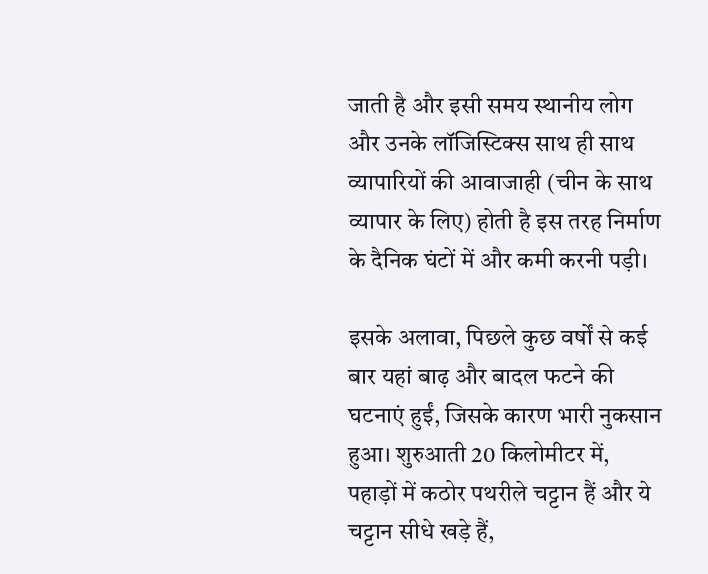जाती है और इसी समय स्‍थानीय लोग और उनके लॉजिस्टिक्‍स साथ ही साथ व्‍यापारियों की आवाजाही (चीन के साथ व्‍यापार के लिए) होती है इस तरह निर्माण के दैनिक घंटों में और कमी करनी पड़ी।

इसके अलावा, पिछले कुछ वर्षों से कई बार यहां बाढ़ और बादल फटने की घटनाएं हुईं, जिसके कारण भारी नुकसान हुआ। शुरुआती 20 किलोमीटर में, पहाड़ों में कठोर पथरीले चट्टान हैं और ये चट्टान सीधे खड़े हैं,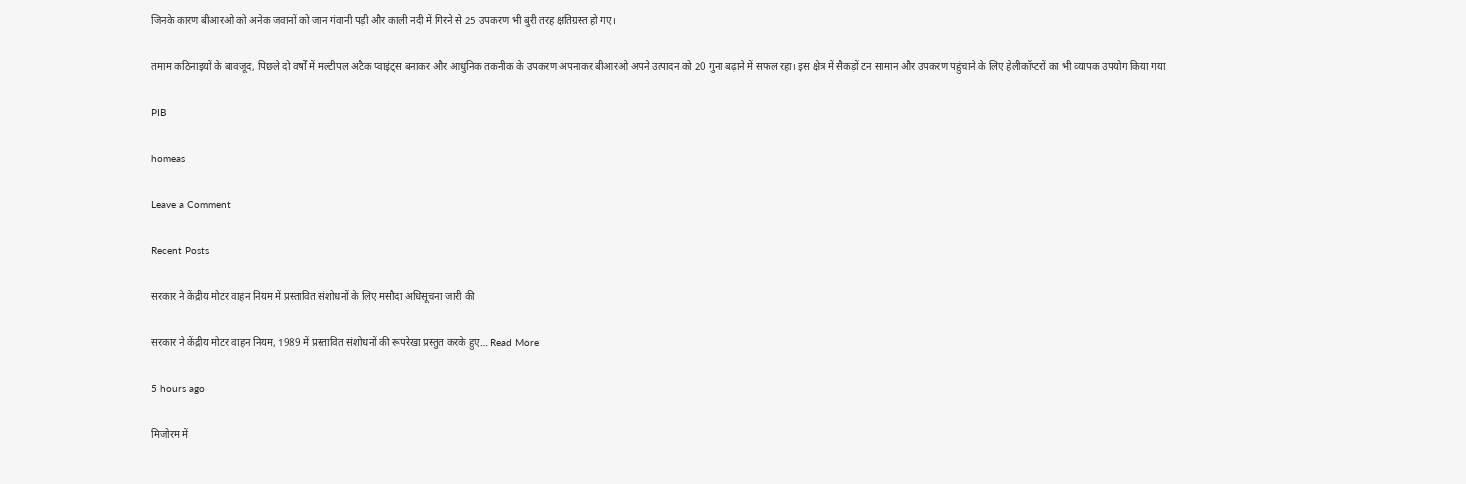जिनके कारण बीआरओ को अनेक जवानों को जान गंवानी पड़ी और काली नदी में गिरने से 25 उपकरण भी बुरी तरह क्षतिग्रस्‍त हो गए।

तमाम कठिनाइयों के बावजूद, पिछले दो वर्षों में मल्‍टीपल अटैक प्‍वाइंट्स बनाकर और आधुनिक तकनीक के उपकरण अपनाकर बीआरओ अपने उत्पादन को 20 गुना बढ़ाने में सफल रहा। इस क्षेत्र में सैकड़ों टन सामान और उपकरण पहुंचाने के लिए हेलीकॉप्‍टरों का भी व्‍यापक उपयोग किया गया

PIB

homeas

Leave a Comment

Recent Posts

सरकार ने केंद्रीय मोटर वाहन नियम में प्रस्‍तावित संशोधनों के लिए मसौदा अधिसूचना जारी की

सरकार ने केंद्रीय मोटर वाहन नियम, 1989 में प्रस्तावित संशोधनों की रूपरेखा प्रस्तुत करके हुए… Read More

5 hours ago

मिजोरम में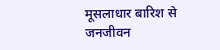मूसलाधार बारिश से जनजीवन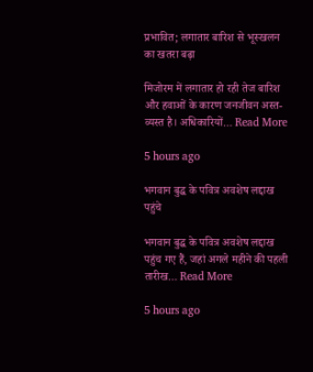प्रभावित; लगातार बारिश से भूस्खलन का खतरा बढ़ा

मिजोरम में लगातार हो रही तेज बारिश और हवाओं के कारण जनजीवन अस्त-व्यस्त है। अधिकारियों… Read More

5 hours ago

भगवान बुद्ध के पवित्र अवशेष लद्दाख पहुंचे

भगवान बुद्ध के पवित्र अवशेष लद्दाख पहुंच गए हैं, जहां अगले महीने की पहली तारीख… Read More

5 hours ago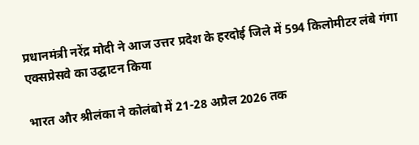प्रधानमंत्री नरेंद्र मोदी ने आज उत्तर प्रदेश के हरदोई जिले में 594 किलोमीटर लंबे गंगा एक्सप्रेसवे का उद्घाटन किया

भारत और श्रीलंका ने कोलंबो में 21-28 अप्रैल 2026 तक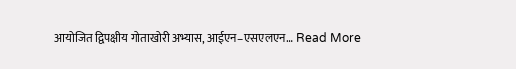आयोजित द्विपक्षीय गोताखोरी अभ्यास, आईएन–एसएलएन… Read More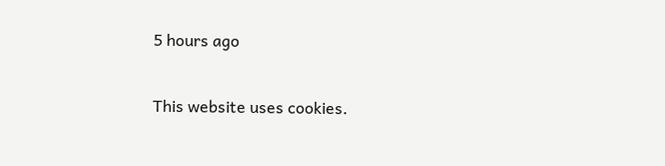5 hours ago

This website uses cookies.